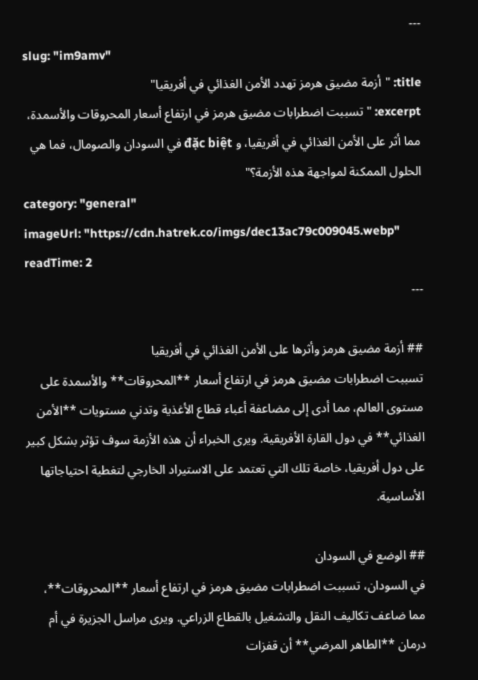---
slug: "im9amv"
title: "أزمة مضيق هرمز تهدد الأمن الغذائي في أفريقيا"
excerpt: "تسببت اضطرابات مضيق هرمز في ارتفاع أسعار المحروقات والأسمدة، مما أثر على الأمن الغذائي في أفريقيا، و đặc biệt في السودان والصومال، فما هي الحلول الممكنة لمواجهة هذه الأزمة؟"
category: "general"
imageUrl: "https://cdn.hatrek.co/imgs/dec13ac79c009045.webp"
readTime: 2
---

## أزمة مضيق هرمز وأثرها على الأمن الغذائي في أفريقيا
تسببت اضطرابات مضيق هرمز في ارتفاع أسعار **المحروقات** والأسمدة على مستوى العالم، مما أدى إلى مضاعفة أعباء قطاع الأغذية وتدني مستويات **الأمن الغذائي** في دول القارة الأفريقية. ويرى الخبراء أن هذه الأزمة سوف تؤثر بشكل كبير على دول أفريقيا، خاصة تلك التي تعتمد على الاستيراد الخارجي لتغطية احتياجاتها الأساسية.

## الوضع في السودان
في السودان، تسببت اضطرابات مضيق هرمز في ارتفاع أسعار **المحروقات**، مما ضاعف تكاليف النقل والتشغيل بالقطاع الزراعي. ويرى مراسل الجزيرة في أم درمان **الطاهر المرضي** أن قفزات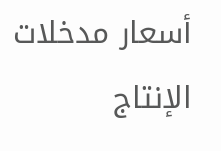أسعار مدخلات الإنتاج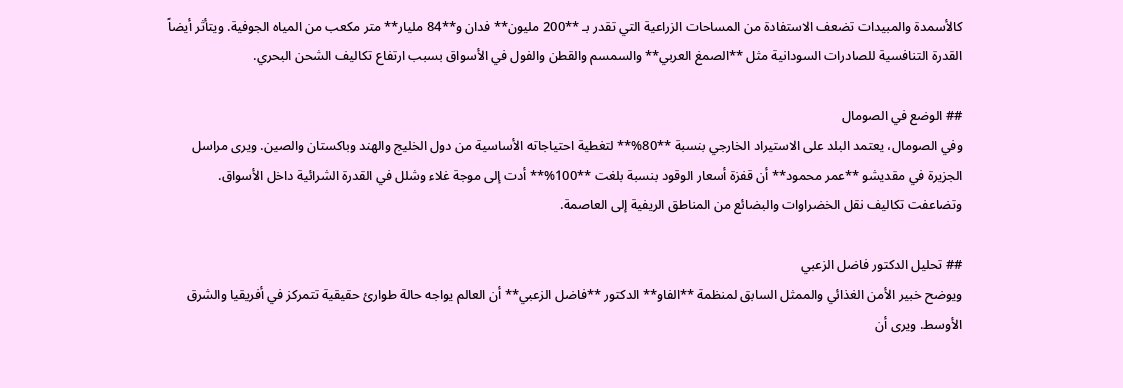كالأسمدة والمبيدات تضعف الاستفادة من المساحات الزراعية التي تقدر بـ **200 مليون** فدان و**84 مليار** متر مكعب من المياه الجوفية. ويتأثر أيضاً القدرة التنافسية للصادرات السودانية مثل **الصمغ العربي** والسمسم والقطن والفول في الأسواق بسبب ارتفاع تكاليف الشحن البحري.

## الوضع في الصومال
وفي الصومال، يعتمد البلد على الاستيراد الخارجي بنسبة **80%** لتغطية احتياجاته الأساسية من دول الخليج والهند وباكستان والصين. ويرى مراسل الجزيرة في مقديشو **عمر محمود** أن قفزة أسعار الوقود بنسبة بلغت **100%** أدت إلى موجة غلاء وشلل في القدرة الشرائية داخل الأسواق. وتضاعفت تكاليف نقل الخضراوات والبضائع من المناطق الريفية إلى العاصمة.

## تحليل الدكتور فاضل الزعبي
ويوضح خبير الأمن الغذائي والممثل السابق لمنظمة **الفاو** الدكتور **فاضل الزعبي** أن العالم يواجه حالة طوارئ حقيقية تتمركز في أفريقيا والشرق الأوسط. ويرى أن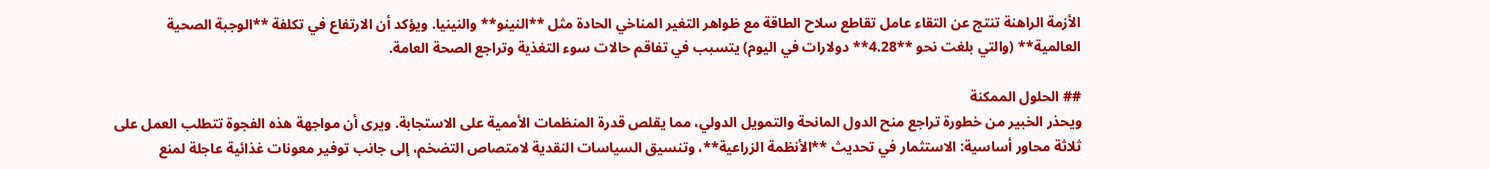الأزمة الراهنة تنتج عن التقاء عامل تقاطع سلاح الطاقة مع ظواهر التغير المناخي الحادة مثل **النينو** والنينيا. ويؤكد أن الارتفاع في تكلفة **الوجبة الصحية العالمية** (والتي بلغت نحو **4.28** دولارات في اليوم) يتسبب في تفاقم حالات سوء التغذية وتراجع الصحة العامة.

## الحلول الممكنة
ويحذر الخبير من خطورة تراجع منح الدول المانحة والتمويل الدولي، مما يقلص قدرة المنظمات الأممية على الاستجابة. ويرى أن مواجهة هذه الفجوة تتطلب العمل على ثلاثة محاور أساسية: الاستثمار في تحديث **الأنظمة الزراعية**، وتنسيق السياسات النقدية لامتصاص التضخم، إلى جانب توفير معونات غذائية عاجلة لمنع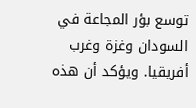توسع بؤر المجاعة في السودان وغزة وغرب أفريقيا. ويؤكد أن هذه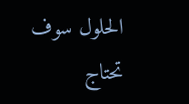الحلول سوف تحتاج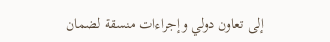إلى تعاون دولي وإجراءات منسقة لضمان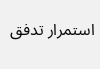استمرار تدفق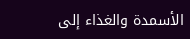الأسمدة والغذاء إلى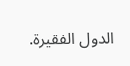الدول الفقيرة.